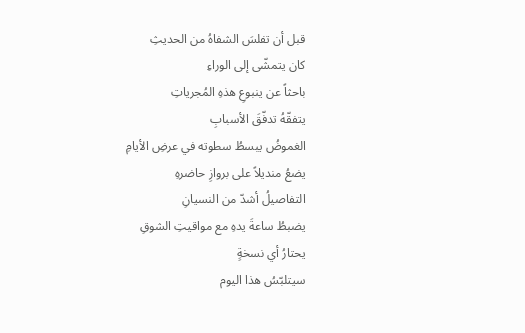قبل أن تفلسَ الشفاهُ من الحديثِ
كان يتمشّى إلى الوراءِ
باحثاً عن ينبوعِ هذهِ المُجرياتِ
يتفقّهُ تدفّقَ الأسبابِ
الغموضُ يبسطُ سطوته في عرضِ الأيامِ
يضعُ منديلاً على بروازِ حاضرهِ
التفاصيلُ أشدّ من النسيانِ
يضبطُ ساعةَ يدهِ مع مواقيتِ الشوقِ
يحتارُ أي نسخةٍ
سيتلبّسُ هذا اليوم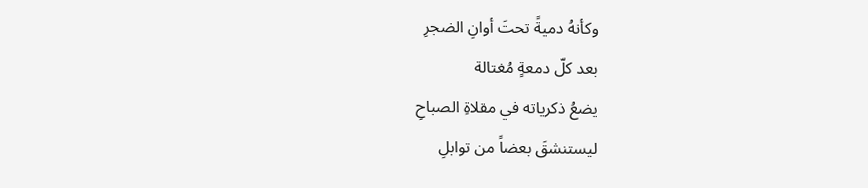وكأنهُ دميةً تحتَ أوانِ الضجرِ
بعد كلّ دمعةٍ مُغتالة
يضعُ ذكرياته في مقلاةِ الصباحِ
ليستنشقَ بعضاً من توابلِ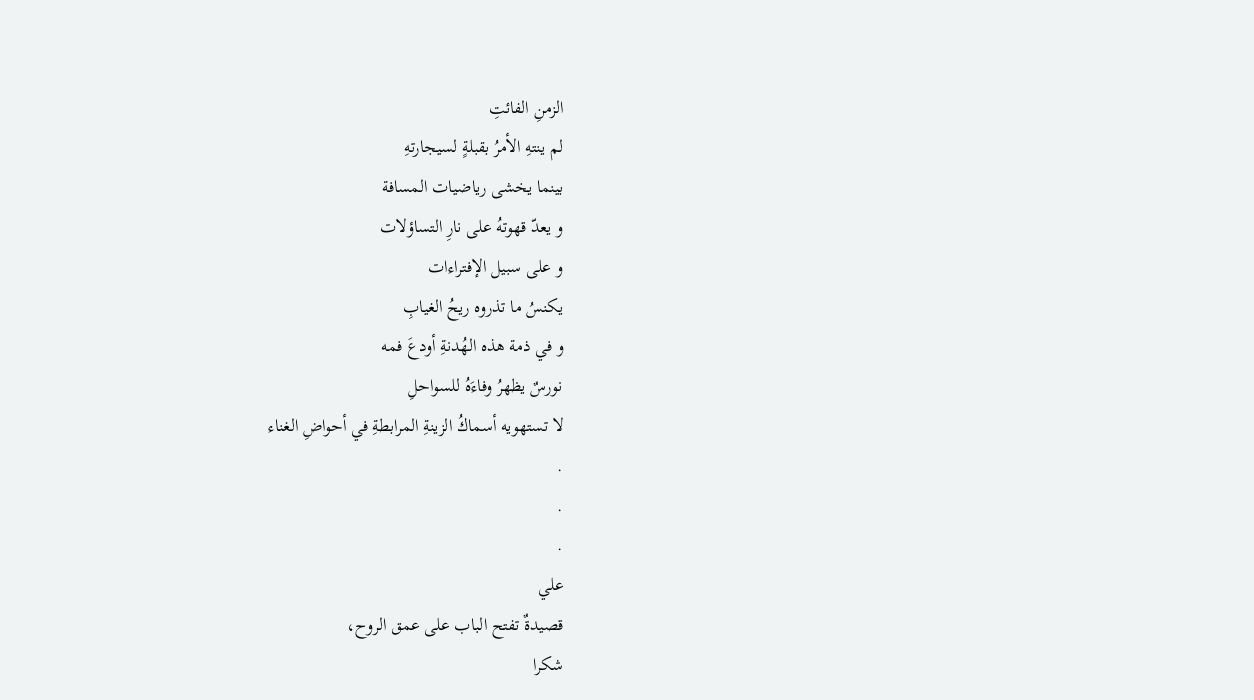الزمنِ الفائتِ
لم ينتهِ الأمرُ بقبلةٍ لسيجارتهِ
بينما يخشى رياضيات المسافة
و يعدّ قهوتهُ على نارِ التساؤلات
و على سبيل الإفتراءات
يكنسُ ما تذروه ريحُ الغيابِ
و في ذمة هذه الهُدنةِ أودعَ فمه
نورسٌ يظهرُ وفاءَهُ للسواحلِ
لا تستهويه أسماكُ الزينةِ المرابطةِ في أحواضِ الغناء
.
.
.
علي
قصيدةٌ تفتح الباب على عمق الروح،
شكرا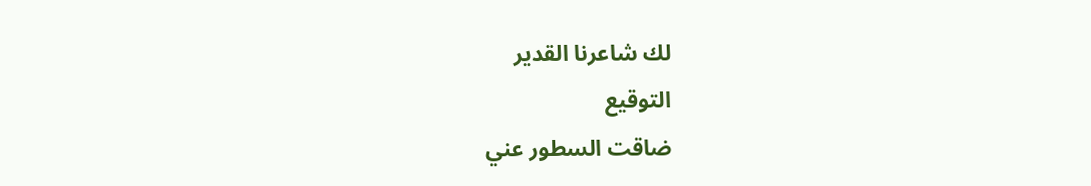لك شاعرنا القدير
التوقيع
ضاقت السطور عني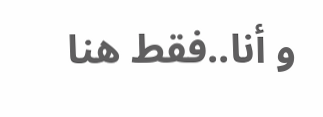و أنا..فقط هنا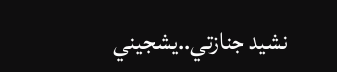نشيد جنازتي..يشجيني